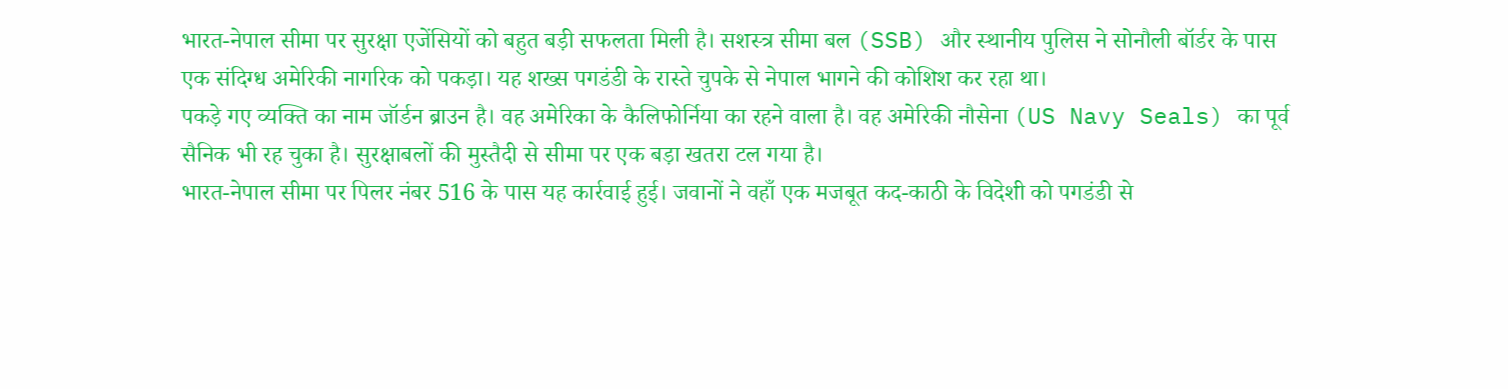भारत-नेपाल सीमा पर सुरक्षा एजेंसियों को बहुत बड़ी सफलता मिली है। सशस्त्र सीमा बल (SSB) और स्थानीय पुलिस ने सोनौली बॉर्डर के पास एक संदिग्ध अमेरिकी नागरिक को पकड़ा। यह शख्स पगडंडी के रास्ते चुपके से नेपाल भागने की कोशिश कर रहा था।
पकड़े गए व्यक्ति का नाम जॉर्डन ब्राउन है। वह अमेरिका के कैलिफोर्निया का रहने वाला है। वह अमेरिकी नौसेना (US Navy Seals) का पूर्व सैनिक भी रह चुका है। सुरक्षाबलों की मुस्तैदी से सीमा पर एक बड़ा खतरा टल गया है।
भारत-नेपाल सीमा पर पिलर नंबर 516 के पास यह कार्रवाई हुई। जवानों ने वहाँ एक मजबूत कद-काठी के विदेशी को पगडंडी से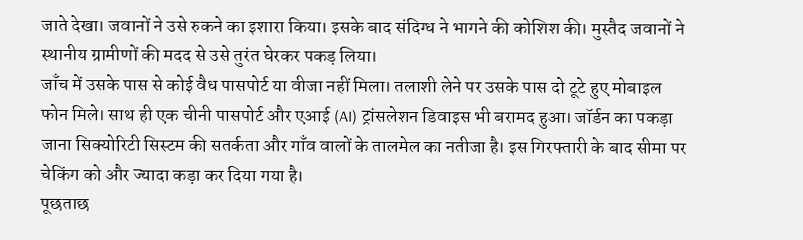जाते देखा। जवानों ने उसे रुकने का इशारा किया। इसके बाद संदिग्ध ने भागने की कोशिश की। मुस्तैद जवानों ने स्थानीय ग्रामीणों की मदद से उसे तुरंत घेरकर पकड़ लिया।
जाँच में उसके पास से कोई वैध पासपोर्ट या वीजा नहीं मिला। तलाशी लेने पर उसके पास दो टूटे हुए मोबाइल फोन मिले। साथ ही एक चीनी पासपोर्ट और एआई (AI) ट्रांसलेशन डिवाइस भी बरामद हुआ। जॉर्डन का पकड़ा जाना सिक्योरिटी सिस्टम की सतर्कता और गाँव वालों के तालमेल का नतीजा है। इस गिरफ्तारी के बाद सीमा पर चेकिंग को और ज्यादा कड़ा कर दिया गया है।
पूछताछ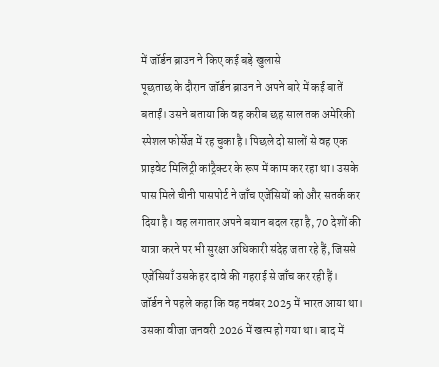में जॉर्डन ब्राउन ने किए कई बड़े खुलासे
पूछताछ के दौरान जॉर्डन ब्राउन ने अपने बारे में कई बातें बताईं। उसने बताया कि वह करीब छह साल तक अमेरिकी स्पेशल फोर्सेज में रह चुका है। पिछले दो सालों से वह एक प्राइवेट मिलिट्री कांट्रैक्टर के रूप में काम कर रहा था। उसके पास मिले चीनी पासपोर्ट ने जाँच एजेंसियों को और सतर्क कर दिया है। वह लगातार अपने बयान बदल रहा है, 70 देशों की यात्रा करने पर भी सुरक्षा अधिकारी संदेह जता रहे हैं, जिससे एजेंसियाँ उसके हर दावे की गहराई से जाँच कर रही हैं।
जॉर्डन ने पहले कहा कि वह नवंबर 2025 में भारत आया था। उसका वीजा जनवरी 2026 में खत्म हो गया था। बाद में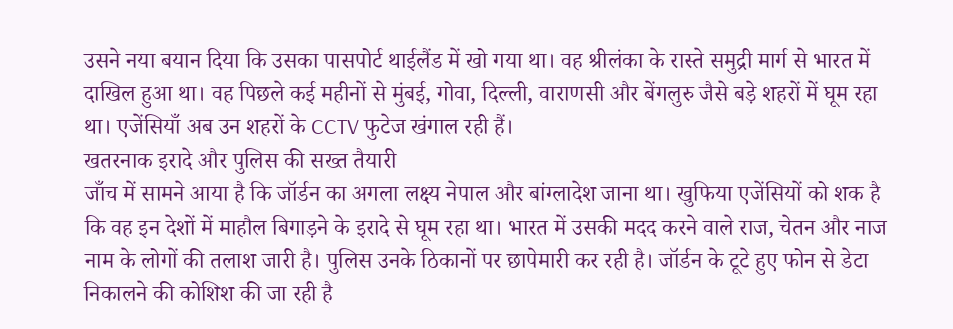उसने नया बयान दिया कि उसका पासपोर्ट थाईलैंड में खो गया था। वह श्रीलंका के रास्ते समुद्री मार्ग से भारत में दाखिल हुआ था। वह पिछले कई महीनों से मुंबई, गोवा, दिल्ली, वाराणसी और बेंगलुरु जैसे बड़े शहरों में घूम रहा था। एजेंसियाँ अब उन शहरों के CCTV फुटेज खंगाल रही हैं।
खतरनाक इरादे और पुलिस की सख्त तैयारी
जाँच में सामने आया है कि जॉर्डन का अगला लक्ष्य नेपाल और बांग्लादेश जाना था। खुफिया एजेंसियों को शक है कि वह इन देशों में माहौल बिगाड़ने के इरादे से घूम रहा था। भारत में उसकी मदद करने वाले राज, चेतन और नाज नाम के लोगों की तलाश जारी है। पुलिस उनके ठिकानों पर छापेमारी कर रही है। जॉर्डन के टूटे हुए फोन से डेटा निकालने की कोशिश की जा रही है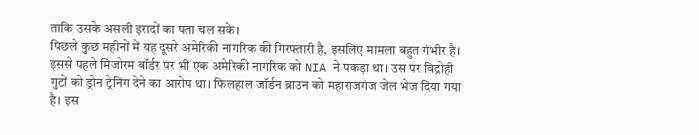ताकि उसके असली इरादों का पता चल सके।
पिछले कुछ महीनों में यह दूसरे अमेरिकी नागरिक की गिरफ्तारी है, इसलिए मामला बहुत गंभीर है। इससे पहले मिजोरम बॉर्डर पर भी एक अमेरिकी नागरिक को NIA ने पकड़ा था। उस पर विद्रोही गुटों को ड्रोन ट्रेनिंग देने का आरोप था। फिलहाल जॉर्डन ब्राउन को महाराजगंज जेल भेज दिया गया है। इस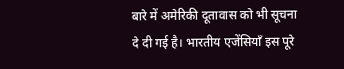बारे में अमेरिकी दूतावास को भी सूचना दे दी गई है। भारतीय एजेंसियाँ इस पूरे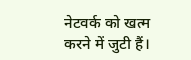नेटवर्क को खत्म करने में जुटी हैं।